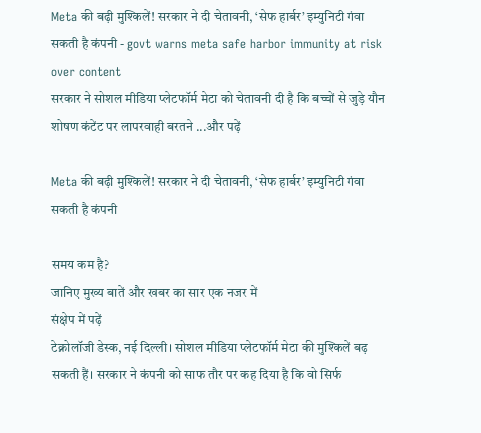Meta की बढ़ी मुश्किलें! सरकार ने दी चेतावनी, ‘सेफ हार्बर’ इम्युनिटी गंवा सकती है कंपनी - govt warns meta safe harbor immunity at risk over content
सरकार ने सोशल मीडिया प्लेटफॉर्म मेटा को चेतावनी दी है कि बच्चों से जुड़े यौन शोषण कंटेंट पर लापरवाही बरतने ...और पढ़ें

Meta की बढ़ी मुश्किलें! सरकार ने दी चेतावनी, ‘सेफ हार्बर’ इम्युनिटी गंवा सकती है कंपनी

समय कम है?
जानिए मुख्य बातें और खबर का सार एक नजर में
संक्षेप में पढ़ें
टेक्नोलॉजी डेस्क, नई दिल्ली। सोशल मीडिया प्लेटफॉर्म मेटा की मुश्किलें बढ़ सकती हैं। सरकार ने कंपनी को साफ तौर पर कह दिया है कि वो सिर्फ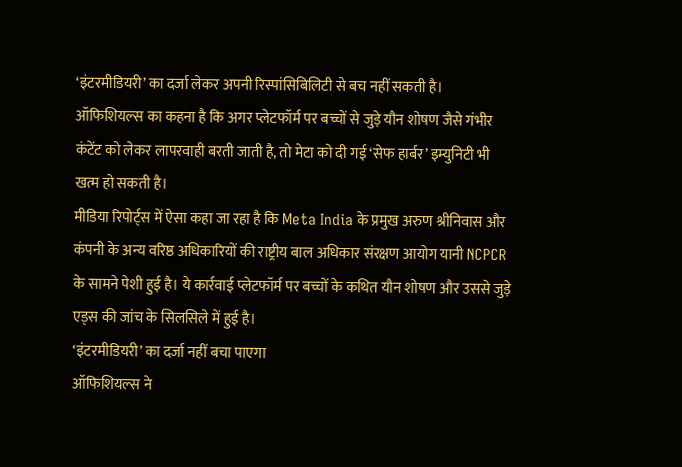‘इंटरमीडियरी’ का दर्जा लेकर अपनी रिस्पांसिबिलिटी से बच नहीं सकती है। ऑफिशियल्स का कहना है कि अगर प्लेटफॉर्म पर बच्चों से जुड़े यौन शोषण जैसे गंभीर कंटेंट को लेकर लापरवाही बरती जाती है, तो मेटा को दी गई ‘सेफ हार्बर’ इम्युनिटी भी खत्म हो सकती है।
मीडिया रिपोर्ट्स में ऐसा कहा जा रहा है कि Meta India के प्रमुख अरुण श्रीनिवास और कंपनी के अन्य वरिष्ठ अधिकारियों की राष्ट्रीय बाल अधिकार संरक्षण आयोग यानी NCPCR के सामने पेशी हुई है। ये कार्रवाई प्लेटफॉर्म पर बच्चों के कथित यौन शोषण और उससे जुड़े एड्स की जांच के सिलसिले में हुई है।
‘इंटरमीडियरी’ का दर्जा नहीं बचा पाएगा
ऑफिशियल्स ने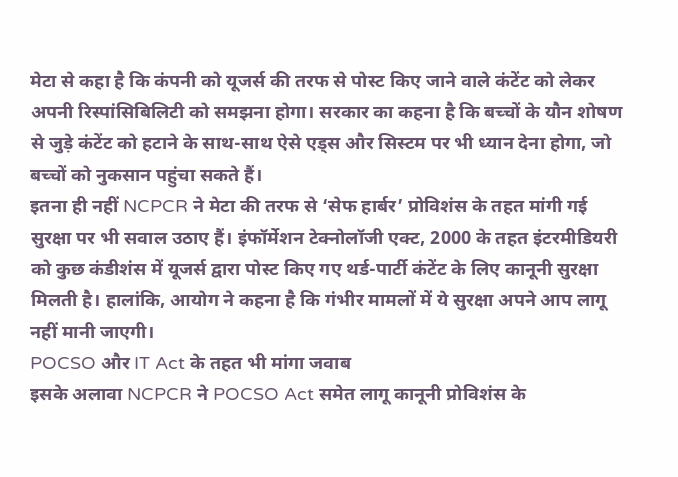मेटा से कहा है कि कंपनी को यूजर्स की तरफ से पोस्ट किए जाने वाले कंटेंट को लेकर अपनी रिस्पांसिबिलिटी को समझना होगा। सरकार का कहना है कि बच्चों के यौन शोषण से जुड़े कंटेंट को हटाने के साथ-साथ ऐसे एड्स और सिस्टम पर भी ध्यान देना होगा, जो बच्चों को नुकसान पहुंचा सकते हैं।
इतना ही नहीं NCPCR ने मेटा की तरफ से ‘सेफ हार्बर’ प्रोविशंस के तहत मांगी गई सुरक्षा पर भी सवाल उठाए हैं। इंफॉर्मेशन टेक्नोलॉजी एक्ट, 2000 के तहत इंटरमीडियरी को कुछ कंडीशंस में यूजर्स द्वारा पोस्ट किए गए थर्ड-पार्टी कंटेंट के लिए कानूनी सुरक्षा मिलती है। हालांकि, आयोग ने कहना है कि गंभीर मामलों में ये सुरक्षा अपने आप लागू नहीं मानी जाएगी।
POCSO और IT Act के तहत भी मांगा जवाब
इसके अलावा NCPCR ने POCSO Act समेत लागू कानूनी प्रोविशंस के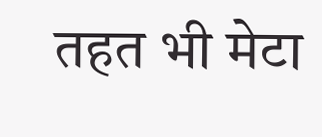तहत भी मेटा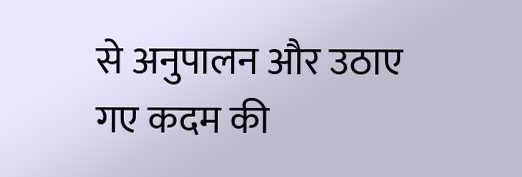से अनुपालन और उठाए गए कदम की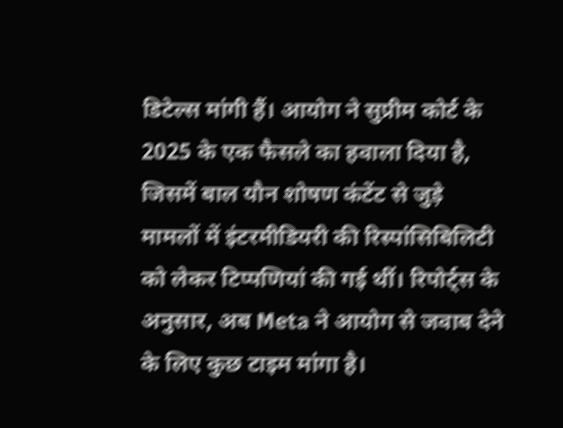डिटेल्स मांगी हैं। आयोग ने सुप्रीम कोर्ट के 2025 के एक फैसले का हवाला दिया है, जिसमें बाल यौन शोषण कंटेंट से जुड़े मामलों में इंटरमीडियरी की रिस्पांसिबिलिटी को लेकर टिप्पणियां की गई थीं। रिपोर्ट्स के अनुसार, अब Meta ने आयोग से जवाब देने के लिए कुछ टाइम मांगा है।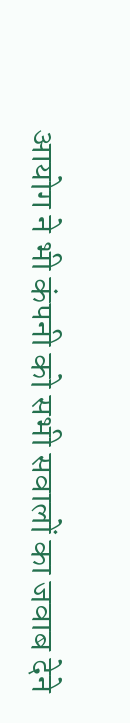आयोग ने भी कंपनी को सभी सवालों का जवाब देने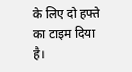के लिए दो हफ्ते का टाइम दिया है।